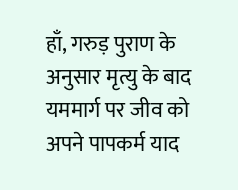हाँ, गरुड़ पुराण के अनुसार मृत्यु के बाद यममार्ग पर जीव को अपने पापकर्म याद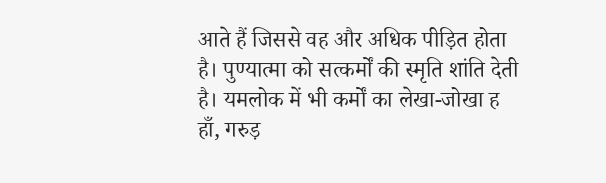आते हैं जिससे वह और अधिक पीड़ित होता है। पुण्यात्मा को सत्कर्मों की स्मृति शांति देती है। यमलोक में भी कर्मों का लेखा-जोखा ह
हाँ, गरुड़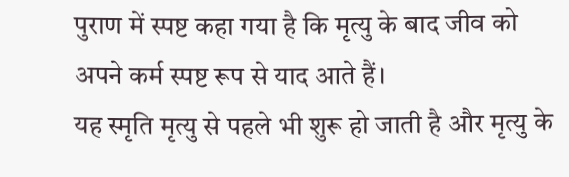पुराण में स्पष्ट कहा गया है कि मृत्यु के बाद जीव को अपने कर्म स्पष्ट रूप से याद आते हैं।
यह स्मृति मृत्यु से पहले भी शुरू हो जाती है और मृत्यु के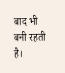बाद भी बनी रहती है।